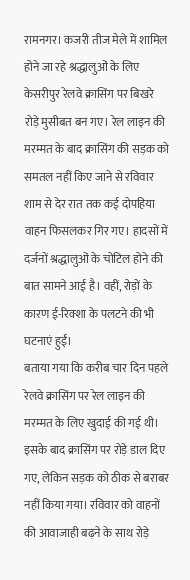रामनगर। कजरी तीज मेले में शामिल होने जा रहे श्रद्धालुओं के लिए केसरीपुर रेलवे क्रासिंग पर बिखरे रोड़े मुसीबत बन गए। रेल लाइन की मरम्मत के बाद क्रासिंग की सड़क को समतल नहीं किए जाने से रविवार शाम से देर रात तक कई दोपहिया वाहन फिसलकर गिर गए। हादसों में दर्जनों श्रद्धालुओं के चोटिल होने की बात सामने आई है। वहीं, रोड़ों के कारण ई-रिक्शा के पलटने की भी घटनाएं हुईं।
बताया गया कि करीब चार दिन पहले रेलवे क्रासिंग पर रेल लाइन की मरम्मत के लिए खुदाई की गई थी। इसके बाद क्रासिंग पर रोड़े डाल दिए गए, लेकिन सड़क को ठीक से बराबर नहीं किया गया। रविवार को वाहनों की आवाजाही बढ़ने के साथ रोड़े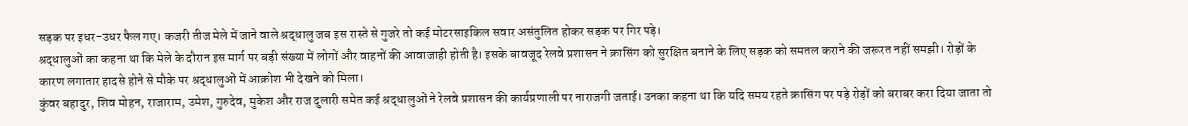सड़क पर इधर-उधर फैल गए। कजरी तीज मेले में जाने वाले श्रद्धालु जब इस रास्ते से गुजरे तो कई मोटरसाइकिल सवार असंतुलित होकर सड़क पर गिर पड़े।
श्रद्धालुओं का कहना था कि मेले के दौरान इस मार्ग पर बड़ी संख्या में लोगों और वाहनों की आवाजाही होती है। इसके बावजूद रेलवे प्रशासन ने क्रासिंग को सुरक्षित बनाने के लिए सड़क को समतल कराने की जरूरत नहीं समझी। रोड़ों के कारण लगातार हादसे होने से मौके पर श्रद्धालुओं में आक्रोश भी देखने को मिला।
कुंवर बहादुर, शिव मोहन, राजाराम, उमेश, गुरुदेव, मुकेश और राज दुलारी समेत कई श्रद्धालुओं ने रेलवे प्रशासन की कार्यप्रणाली पर नाराजगी जताई। उनका कहना था कि यदि समय रहते क्रासिंग पर पड़े रोड़ों को बराबर करा दिया जाता तो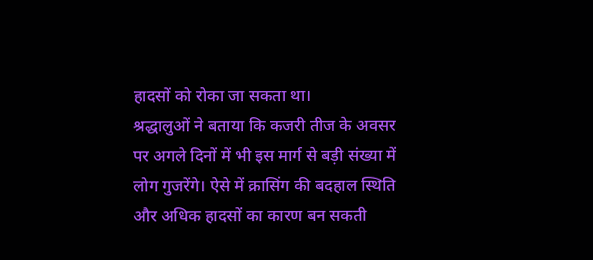हादसों को रोका जा सकता था।
श्रद्धालुओं ने बताया कि कजरी तीज के अवसर पर अगले दिनों में भी इस मार्ग से बड़ी संख्या में लोग गुजरेंगे। ऐसे में क्रासिंग की बदहाल स्थिति और अधिक हादसों का कारण बन सकती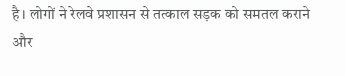है। लोगों ने रेलवे प्रशासन से तत्काल सड़क को समतल कराने और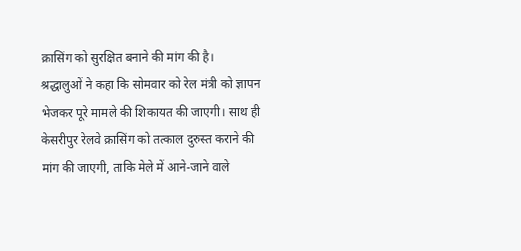क्रासिंग को सुरक्षित बनाने की मांग की है।
श्रद्धालुओं ने कहा कि सोमवार को रेल मंत्री को ज्ञापन भेजकर पूरे मामले की शिकायत की जाएगी। साथ ही केसरीपुर रेलवे क्रासिंग को तत्काल दुरुस्त कराने की मांग की जाएगी, ताकि मेले में आने-जाने वाले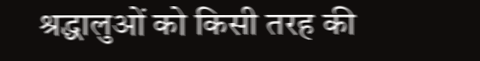श्रद्धालुओं को किसी तरह की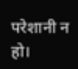परेशानी न हो।